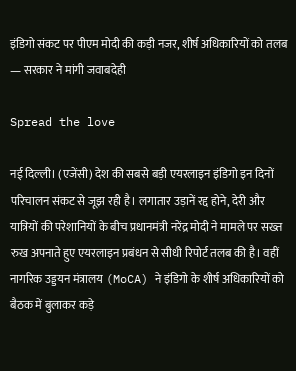इंडिगो संकट पर पीएम मोदी की कड़ी नजर, शीर्ष अधिकारियों को तलब — सरकार ने मांगी जवाबदेही

Spread the love

नई दिल्ली। (एजेंसी) देश की सबसे बड़ी एयरलाइन इंडिगो इन दिनों परिचालन संकट से जूझ रही है। लगातार उड़ानें रद्द होने, देरी और यात्रियों की परेशानियों के बीच प्रधानमंत्री नरेंद्र मोदी ने मामले पर सख्त रुख अपनाते हुए एयरलाइन प्रबंधन से सीधी रिपोर्ट तलब की है। वहीं नागरिक उड्डयन मंत्रालय (MoCA) ने इंडिगो के शीर्ष अधिकारियों को बैठक में बुलाकर कड़े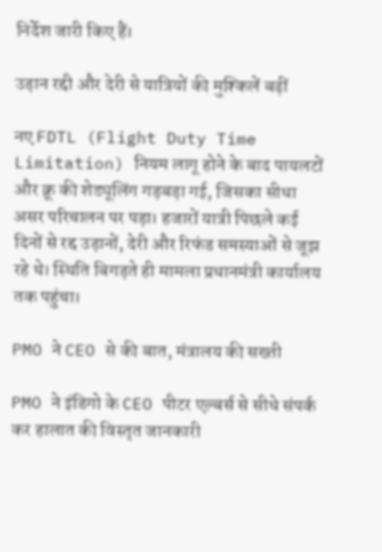निर्देश जारी किए हैं।

उड़ान रद्दी और देरी से यात्रियों की मुश्किलें बढ़ीं

नए FDTL (Flight Duty Time Limitation) नियम लागू होने के बाद पायलटों और क्रू की शेड्यूलिंग गड़बड़ा गई, जिसका सीधा असर परिचालन पर पड़ा। हजारों यात्री पिछले कई दिनों से रद्द उड़ानों, देरी और रिफंड समस्याओं से जूझ रहे थे। स्थिति बिगड़ते ही मामला प्रधानमंत्री कार्यालय तक पहुंचा।

PMO ने CEO से की बात, मंत्रालय की सख्ती

PMO ने इंडिगो के CEO पीटर एल्बर्स से सीधे संपर्क कर हालात की विस्तृत जानकारी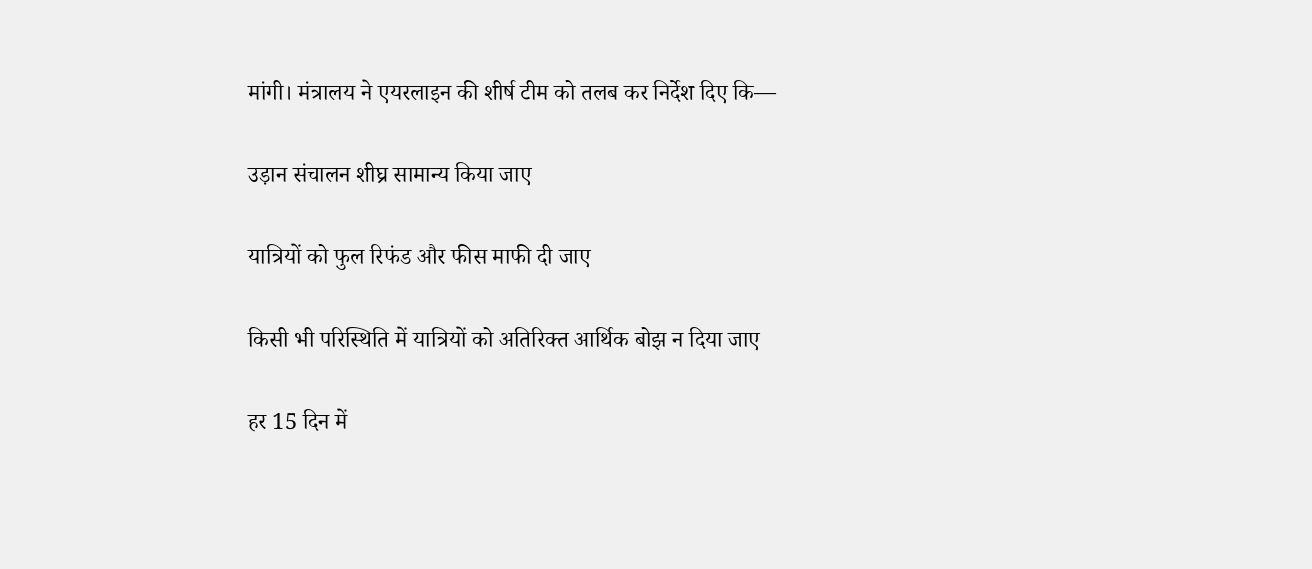मांगी। मंत्रालय ने एयरलाइन की शीर्ष टीम को तलब कर निर्देश दिए कि—

उड़ान संचालन शीघ्र सामान्य किया जाए

यात्रियों को फुल रिफंड और फीस माफी दी जाए

किसी भी परिस्थिति में यात्रियों को अतिरिक्त आर्थिक बोझ न दिया जाए

हर 15 दिन में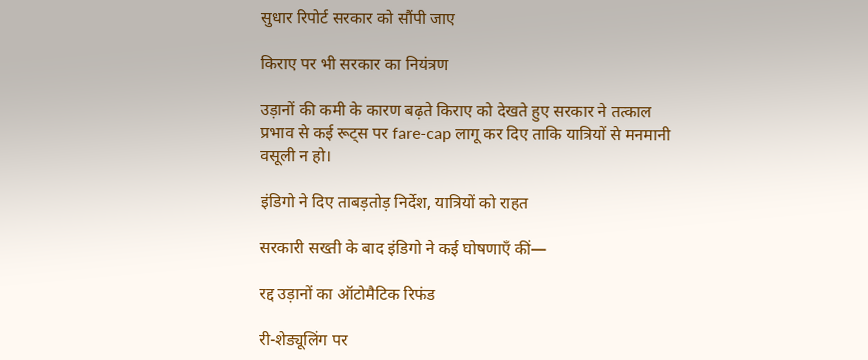सुधार रिपोर्ट सरकार को सौंपी जाए

किराए पर भी सरकार का नियंत्रण

उड़ानों की कमी के कारण बढ़ते किराए को देखते हुए सरकार ने तत्काल प्रभाव से कई रूट्स पर fare-cap लागू कर दिए ताकि यात्रियों से मनमानी वसूली न हो।

इंडिगो ने दिए ताबड़तोड़ निर्देश, यात्रियों को राहत

सरकारी सख्ती के बाद इंडिगो ने कई घोषणाएँ कीं—

रद्द उड़ानों का ऑटोमैटिक रिफंड

री-शेड्यूलिंग पर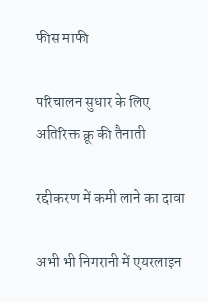फीस माफी

परिचालन सुधार के लिए अतिरिक्त क्रू की तैनाती

रद्दीकरण में कमी लाने का दावा

अभी भी निगरानी में एयरलाइन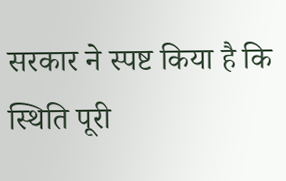सरकार ने स्पष्ट किया है कि स्थिति पूरी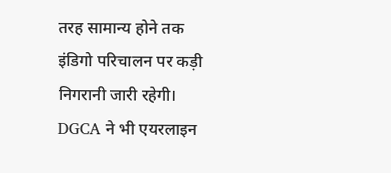तरह सामान्य होने तक इंडिगो परिचालन पर कड़ी निगरानी जारी रहेगी। DGCA ने भी एयरलाइन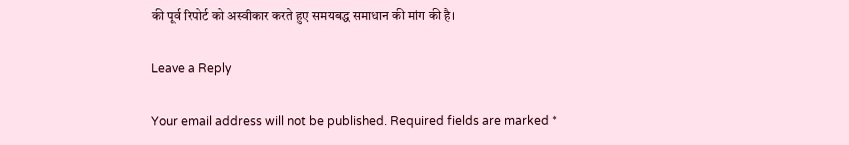की पूर्व रिपोर्ट को अस्वीकार करते हुए समयबद्ध समाधान की मांग की है।

Leave a Reply

Your email address will not be published. Required fields are marked *